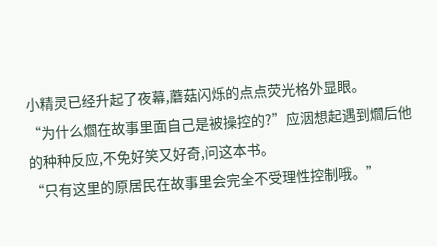小精灵已经升起了夜幕,蘑菇闪烁的点点荧光格外显眼。
“为什么爓在故事里面自己是被操控的?”应洇想起遇到爓后他的种种反应,不免好笑又好奇,问这本书。
“只有这里的原居民在故事里会完全不受理性控制哦。”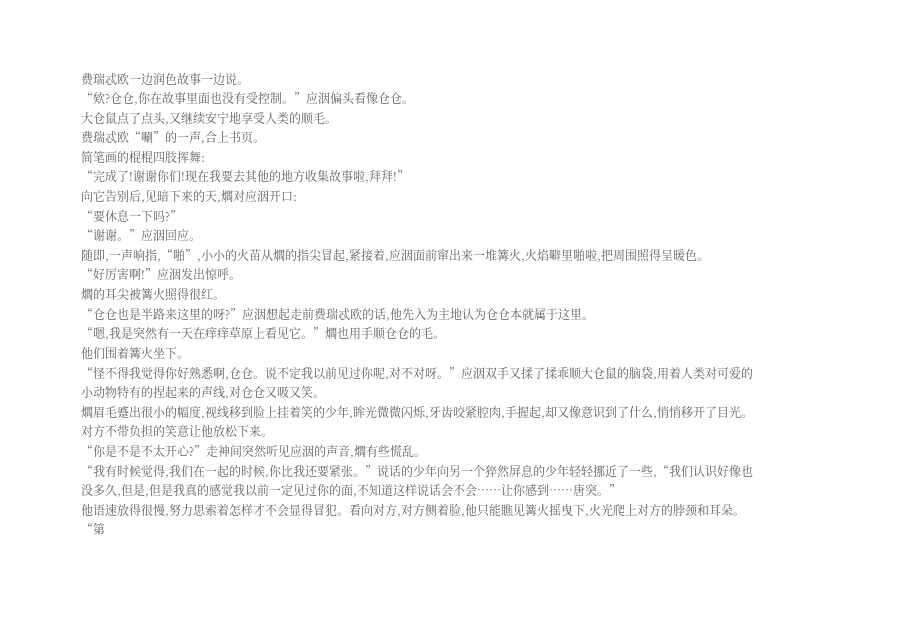费瑞忒欧一边润色故事一边说。
“欸?仓仓,你在故事里面也没有受控制。”应洇偏头看像仓仓。
大仓鼠点了点头,又继续安宁地享受人类的顺毛。
费瑞忒欧“唰”的一声,合上书页。
简笔画的棍棍四肢挥舞:
“完成了!谢谢你们!现在我要去其他的地方收集故事啦,拜拜!”
向它告别后,见暗下来的天,爓对应洇开口:
“要休息一下吗?”
“谢谢。”应洇回应。
随即,一声响指,“啪”,小小的火苗从爓的指尖冒起,紧接着,应洇面前窜出来一堆篝火,火焰噼里啪啦,把周围照得呈暖色。
“好厉害啊!”应洇发出惊呼。
爓的耳尖被篝火照得很红。
“仓仓也是半路来这里的呀?”应洇想起走前费瑞忒欧的话,他先入为主地认为仓仓本就属于这里。
“嗯,我是突然有一天在痒痒草原上看见它。”爓也用手顺仓仓的毛。
他们围着篝火坐下。
“怪不得我觉得你好熟悉啊,仓仓。说不定我以前见过你呢,对不对呀。”应洇双手又揉了揉乖顺大仓鼠的脑袋,用着人类对可爱的小动物特有的捏起来的声线,对仓仓又吸又笑。
爓眉毛蹙出很小的幅度,视线移到脸上挂着笑的少年,眸光微微闪烁,牙齿咬紧腔肉,手握起,却又像意识到了什么,悄悄移开了目光。
对方不带负担的笑意让他放松下来。
“你是不是不太开心?”走神间突然听见应洇的声音,爓有些慌乱。
“我有时候觉得,我们在一起的时候,你比我还要紧张。”说话的少年向另一个猝然屏息的少年轻轻挪近了一些,“我们认识好像也没多久,但是,但是我真的感觉我以前一定见过你的面,不知道这样说话会不会……让你感到……唐突。”
他语速放得很慢,努力思索着怎样才不会显得冒犯。看向对方,对方侧着脸,他只能瞧见篝火摇曳下,火光爬上对方的脖颈和耳朵。
“第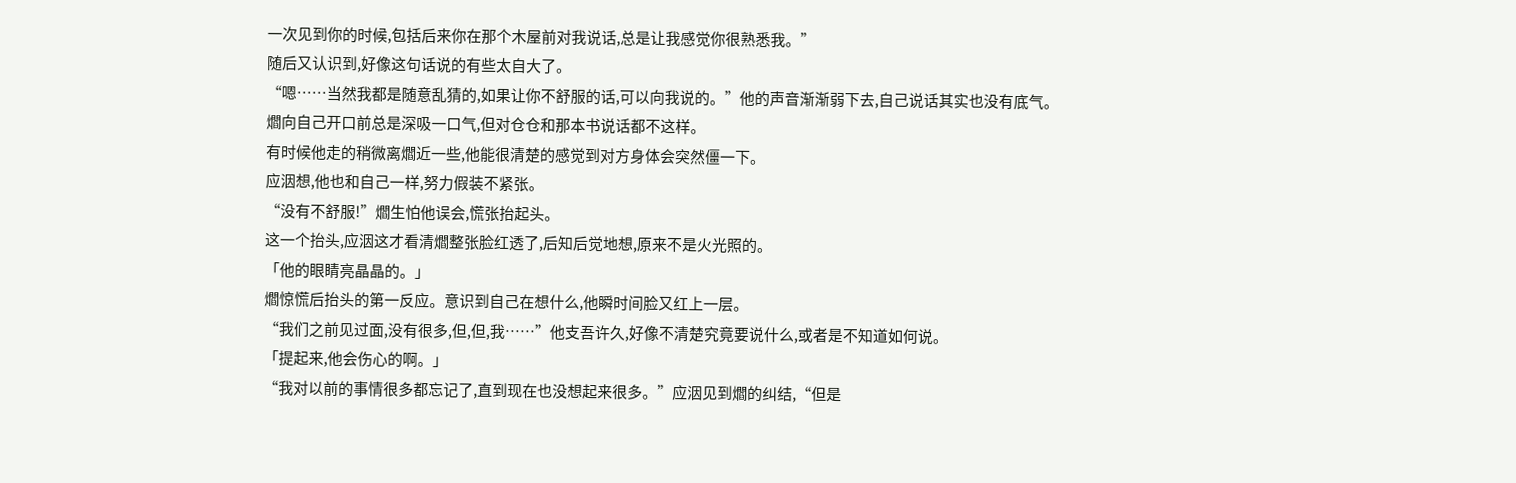一次见到你的时候,包括后来你在那个木屋前对我说话,总是让我感觉你很熟悉我。”
随后又认识到,好像这句话说的有些太自大了。
“嗯……当然我都是随意乱猜的,如果让你不舒服的话,可以向我说的。”他的声音渐渐弱下去,自己说话其实也没有底气。
爓向自己开口前总是深吸一口气,但对仓仓和那本书说话都不这样。
有时候他走的稍微离爓近一些,他能很清楚的感觉到对方身体会突然僵一下。
应洇想,他也和自己一样,努力假装不紧张。
“没有不舒服!”爓生怕他误会,慌张抬起头。
这一个抬头,应洇这才看清爓整张脸红透了,后知后觉地想,原来不是火光照的。
「他的眼睛亮晶晶的。」
爓惊慌后抬头的第一反应。意识到自己在想什么,他瞬时间脸又红上一层。
“我们之前见过面,没有很多,但,但,我……”他支吾许久,好像不清楚究竟要说什么,或者是不知道如何说。
「提起来,他会伤心的啊。」
“我对以前的事情很多都忘记了,直到现在也没想起来很多。”应洇见到爓的纠结,“但是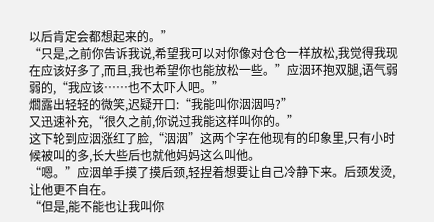以后肯定会都想起来的。”
“只是,之前你告诉我说,希望我可以对你像对仓仓一样放松,我觉得我现在应该好多了,而且,我也希望你也能放松一些。”应洇环抱双腿,语气弱弱的,“我应该……也不太吓人吧。”
爓露出轻轻的微笑,迟疑开口:“我能叫你洇洇吗?”
又迅速补充,“很久之前,你说过我能这样叫你的。”
这下轮到应洇涨红了脸,“洇洇”这两个字在他现有的印象里,只有小时候被叫的多,长大些后也就他妈妈这么叫他。
“嗯。”应洇单手摸了摸后颈,轻捏着想要让自己冷静下来。后颈发烫,让他更不自在。
“但是,能不能也让我叫你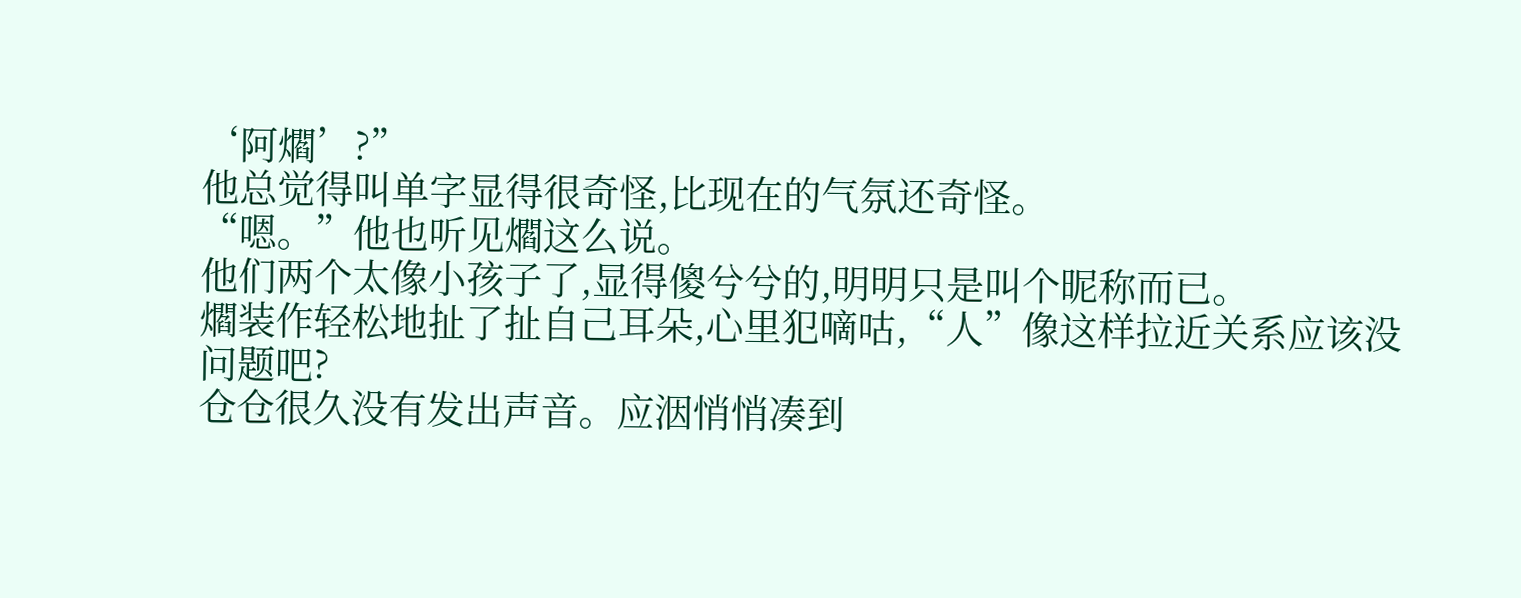‘阿爓’?”
他总觉得叫单字显得很奇怪,比现在的气氛还奇怪。
“嗯。”他也听见爓这么说。
他们两个太像小孩子了,显得傻兮兮的,明明只是叫个昵称而已。
爓装作轻松地扯了扯自己耳朵,心里犯嘀咕,“人”像这样拉近关系应该没问题吧?
仓仓很久没有发出声音。应洇悄悄凑到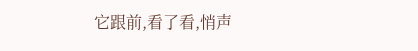它跟前,看了看,悄声